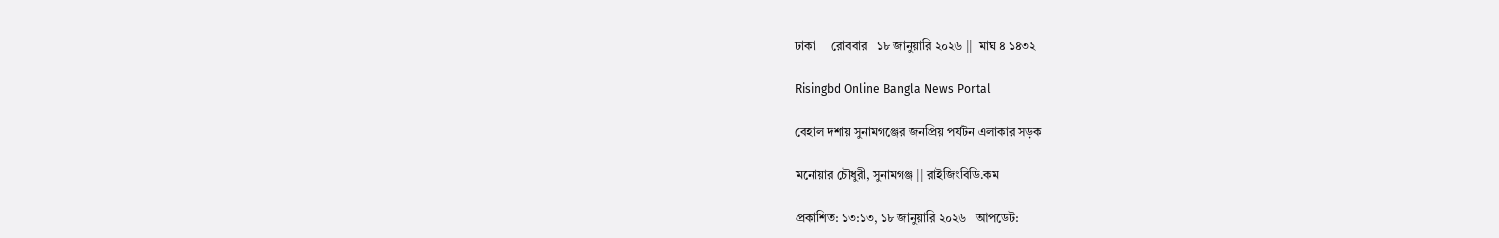ঢাকা     রোববার   ১৮ জানুয়ারি ২০২৬ ||  মাঘ ৪ ১৪৩২

Risingbd Online Bangla News Portal

বেহাল দশায় সুনামগঞ্জের জনপ্রিয় পর্যটন এলাকার সড়ক

মনোয়ার চৌধুরী, সুনামগঞ্জ || রাইজিংবিডি.কম

প্রকাশিত: ১৩:১৩, ১৮ জানুয়ারি ২০২৬   আপডেট: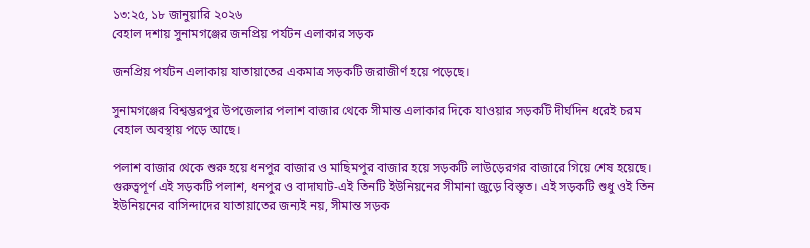১৩:২৫, ১৮ জানুয়ারি ২০২৬
বেহাল দশায় সুনামগঞ্জের জনপ্রিয় পর্যটন এলাকার সড়ক

জনপ্রিয় পর্যটন এলাকায় যাতায়াতের একমাত্র সড়কটি জরাজীর্ণ হয়ে পড়েছে।

সুনামগঞ্জের বিশ্বম্ভরপুর উপজেলার পলাশ বাজার থেকে সীমান্ত এলাকার দিকে যাওয়ার সড়কটি দীর্ঘদিন ধরেই চরম বেহাল অবস্থায় পড়ে আছে।

পলাশ বাজার থেকে শুরু হয়ে ধনপুর বাজার ও মাছিমপুর বাজার হয়ে সড়কটি লাউড়েরগর বাজারে গিয়ে শেষ হয়েছে। গুরুত্বপূর্ণ এই সড়কটি পলাশ, ধনপুর ও বাদাঘাট-এই তিনটি ইউনিয়নের সীমানা জুড়ে বিস্তৃত। এই সড়কটি শুধু ওই তিন ইউনিয়নের বাসিন্দাদের যাতায়াতের জন্যই নয়, সীমান্ত সড়ক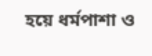হয়ে ধর্মপাশা ও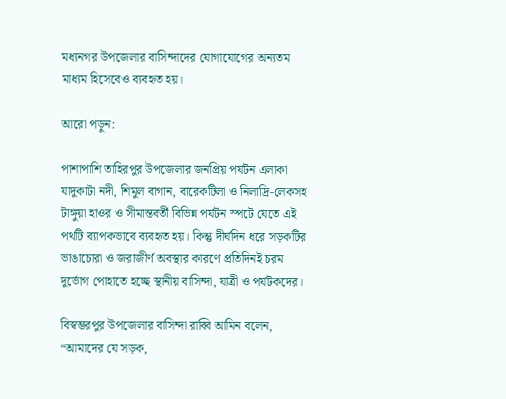মধ্যনগর উপজেলার বাসিন্দাদের যোগাযোগের অন্যতম মাধ্যম হিসেবেও ব্যবহৃত হয়।

আরো পড়ুন:

পাশাপাশি তাহিরপুর উপজেলার জনপ্রিয় পর্যটন এলাকা যাদুকাটা নদী, শিমুল বাগান, বারেকটিলা ও নিলাদ্রি-লেকসহ টাঙ্গুয়া হাওর ও সীমান্তবর্তী বিভিন্ন পর্যটন স্পটে যেতে এই পথটি ব্যাপকভাবে ব্যবহৃত হয়। কিন্তু দীর্ঘদিন ধরে সড়কটির ভাঙাচোরা ও জরাজীর্ণ অবস্থার কারণে প্রতিদিনই চরম দুর্ভোগ পোহাতে হচ্ছে স্থানীয় বাসিন্দা, যাত্রী ও পর্যটকদের।

বিস্বম্ভরপুর উপজেলার বাসিন্দা রাব্বি আমিন বলেন, “আমাদের যে সড়ক,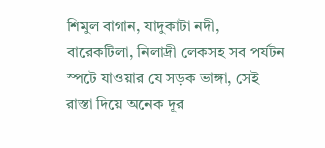শিমুল বাগান, যাদুকাটা নদী, বারেকটিলা, নিলাদ্রী লেকসহ সব পর্যটন স্পটে যাওয়ার যে সড়ক ভাঙ্গা, সেই রাস্তা দিয়ে অনেক দূর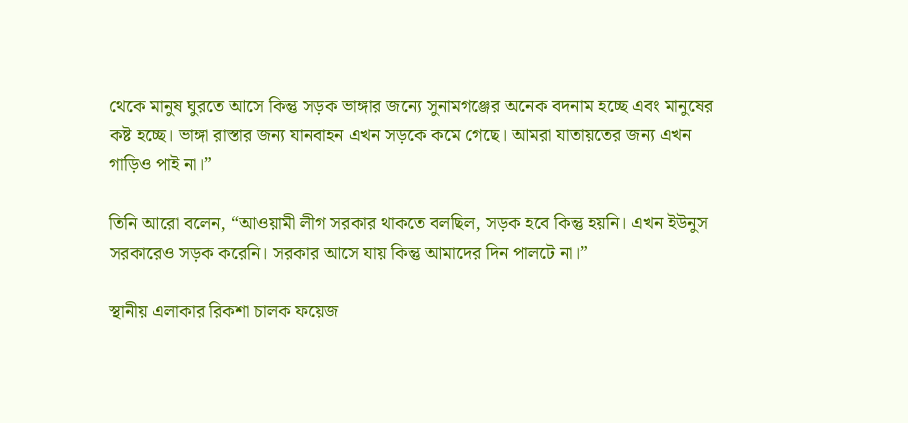থেকে মানুষ ঘুরতে আসে কিন্তু সড়ক ভাঙ্গার জন্যে সুনামগঞ্জের অনেক বদনাম হচ্ছে এবং মানুষের কষ্ট হচ্ছে। ভাঙ্গা রাস্তার জন্য যানবাহন এখন সড়কে কমে গেছে। আমরা যাতায়তের জন্য এখন গাড়িও পাই না।”

তিনি আরো বলেন, “আওয়ামী লীগ সরকার থাকতে বলছিল, সড়ক হবে কিন্তু হয়নি। এখন ইউনুস সরকারেও সড়ক করেনি। সরকার আসে যায় কিন্তু আমাদের দিন পালটে না।”

স্থানীয় এলাকার রিকশা চালক ফয়েজ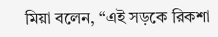মিয়া বলেন, “এই সড়কে রিকশা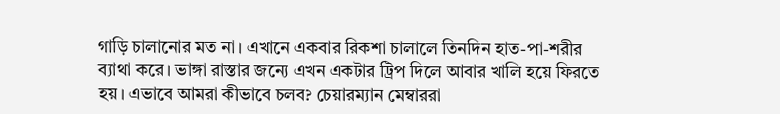গাড়ি চালানোর মত না। এখানে একবার রিকশা চালালে তিনদিন হাত-পা-শরীর ব্যাথা করে। ভাঙ্গা রাস্তার জন্যে এখন একটার ট্রিপ দিলে আবার খালি হয়ে ফিরতে হয়। এভাবে আমরা কীভাবে চলব? চেয়ারম্যান মেম্বাররা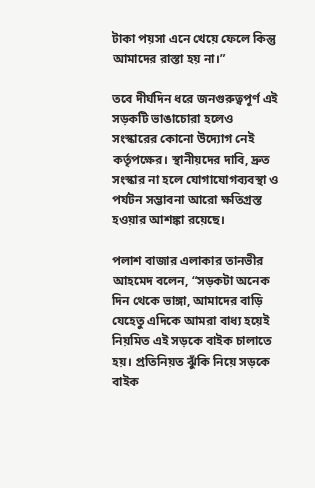টাকা পয়সা এনে খেয়ে ফেলে কিন্তু আমাদের রাস্তা হয় না।”

তবে দীর্ঘদিন ধরে জনগুরুত্বপূর্ণ এই সড়কটি ভাঙাচোরা হলেও সংস্কারের কোনো উদ্যোগ নেই কর্তৃপক্ষের। স্থানীয়দের দাবি, দ্রুত সংস্কার না হলে যোগাযোগব্যবস্থা ও পর্যটন সম্ভাবনা আরো ক্ষতিগ্রস্ত হওয়ার আশঙ্কা রয়েছে।

পলাশ বাজার এলাকার তানভীর আহমেদ বলেন, “সড়কটা অনেক দিন থেকে ভাঙ্গা, আমাদের বাড়ি যেহেতু এদিকে আমরা বাধ্য হয়েই নিয়মিত এই সড়কে বাইক চালাতে হয়। প্রতিনিয়ত ঝুঁকি নিয়ে সড়কে বাইক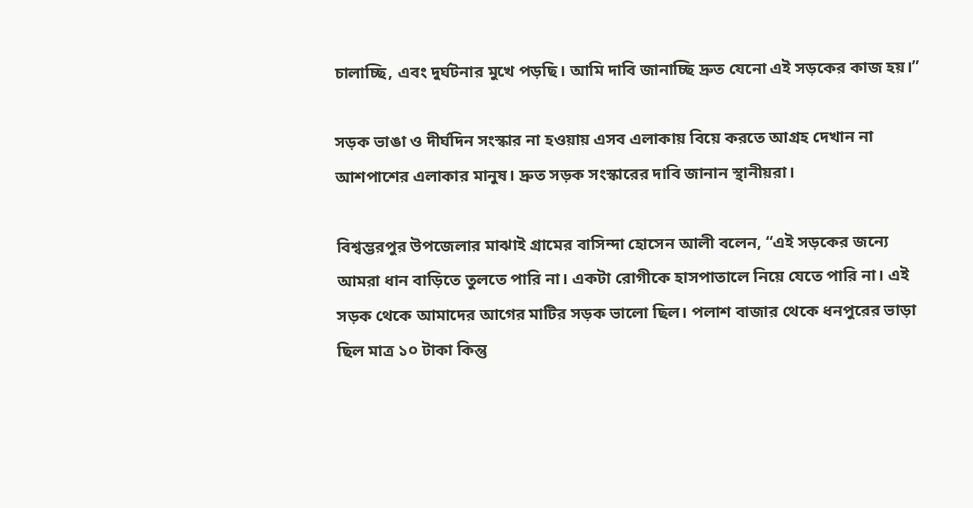চালাচ্ছি, এবং দুর্ঘটনার মুখে পড়ছি। আমি দাবি জানাচ্ছি দ্রুত যেনো এই সড়কের কাজ হয়।”

সড়ক ভাঙা ও দীর্ঘদিন সংস্কার না হওয়ায় এসব এলাকায় বিয়ে করতে আগ্রহ দেখান না আশপাশের এলাকার মানুষ। দ্রুত সড়ক সংস্কারের দাবি জানান স্থানীয়রা।

বিশ্বম্ভরপুর উপজেলার মাঝাই গ্রামের বাসিন্দা হোসেন আলী বলেন, “এই সড়কের জন্যে আমরা ধান বাড়িতে তুলতে পারি না। একটা রোগীকে হাসপাতালে নিয়ে যেতে পারি না। এই সড়ক থেকে আমাদের আগের মাটির সড়ক ভালো ছিল। পলাশ বাজার থেকে ধনপুরের ভাড়া ছিল মাত্র ১০ টাকা কিন্তু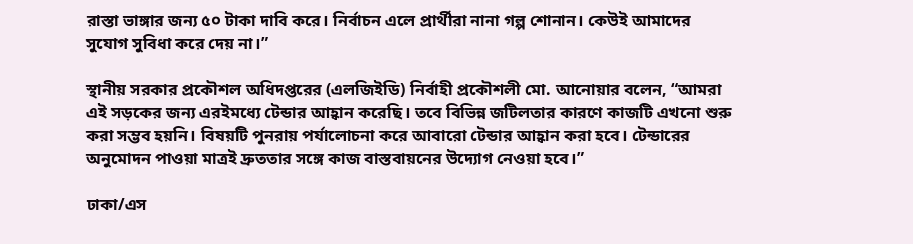রাস্তা ভাঙ্গার জন্য ৫০ টাকা দাবি করে। নির্বাচন এলে প্রার্থীরা নানা গল্প শোনান। কেউই আমাদের সুযোগ সুবিধা করে দেয় না।”

স্থানীয় সরকার প্রকৌশল অধিদপ্তরের (এলজিইডি) নির্বাহী প্রকৌশলী মো. আনোয়ার বলেন, “আমরা এই সড়কের জন্য এরইমধ্যে টেন্ডার আহ্বান করেছি। তবে বিভিন্ন জটিলতার কারণে কাজটি এখনো শুরু করা সম্ভব হয়নি। বিষয়টি পুনরায় পর্যালোচনা করে আবারো টেন্ডার আহ্বান করা হবে। টেন্ডারের অনুমোদন পাওয়া মাত্রই দ্রুততার সঙ্গে কাজ বাস্তবায়নের উদ্যোগ নেওয়া হবে।”

ঢাকা/এস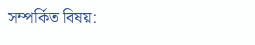সম্পর্কিত বিষয়: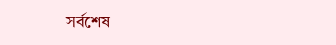সর্বশেষ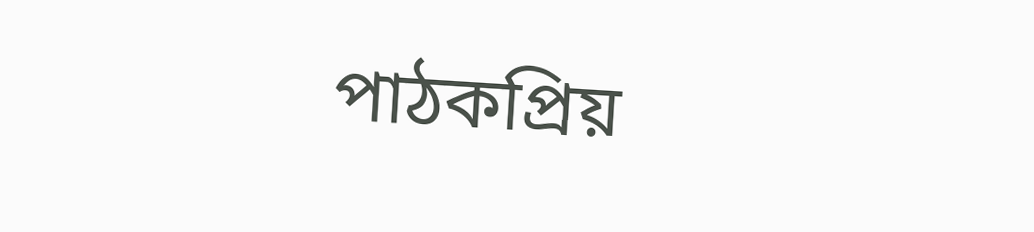পাঠকপ্রিয়